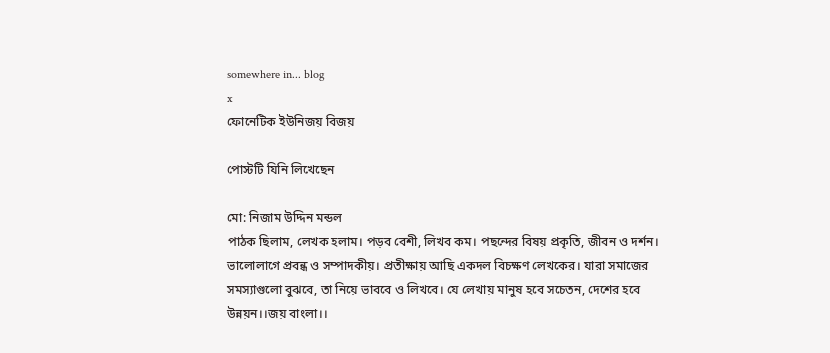somewhere in... blog
x
ফোনেটিক ইউনিজয় বিজয়

পোস্টটি যিনি লিখেছেন

মো: নিজাম উদ্দিন মন্ডল
পাঠক ছিলাম, লেখক হলাম। পড়ব বেশী, লিখব কম। পছন্দের বিষয় প্রকৃতি, জীবন ও দর্শন। ভালোলাগে প্রবন্ধ ও সম্পাদকীয়। প্রতীক্ষায় আছি একদল বিচক্ষণ লেখকের। যারা সমাজের সমস্যাগুলো বুঝবে, তা নিয়ে ভাববে ও লিখবে। যে লেখায় মানুষ হবে সচেতন, দেশের হবে উন্নয়ন।।জয় বাংলা।।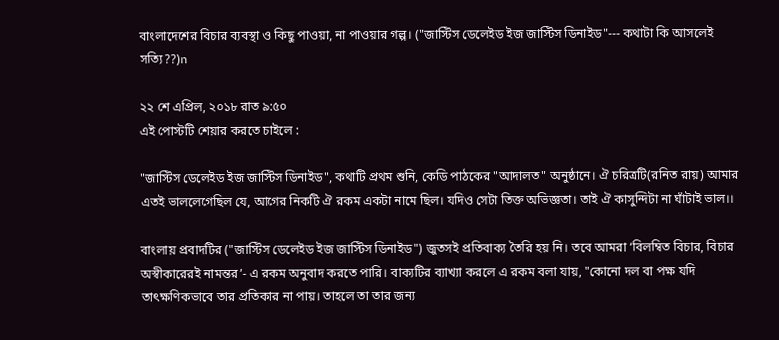বাংলাদেশের বিচার ব্যবস্থা ও কিছু পাওয়া, না পাওয়ার গল্প। ("জাস্টিস ডেলেইড ইজ জাস্টিস ডিনাইড"--- কথাটা কি আসলেই সত্যি??)n

২২ শে এপ্রিল, ২০১৮ রাত ৯:৫০
এই পোস্টটি শেয়ার করতে চাইলে :

"জাস্টিস ডেলেইড ইজ জাস্টিস ডিনাইড", কথাটি প্রথম শুনি, কেডি পাঠকের "আদালত" অনুষ্ঠানে। ঐ চরিত্রটি(রনিত রায়) আমার এতই ভাললেগেছিল যে, আগের নিকটি ঐ রকম একটা নামে ছিল। যদিও সেটা তিক্ত অভিজ্ঞতা। তাই ঐ কাসুন্দিটা না ঘাঁটাই ভাল।।

বাংলায় প্রবাদটির ("জাস্টিস ডেলেইড ইজ জাস্টিস ডিনাইড") জুতসই প্রতিবাক্য তৈরি হয় নি। তবে আমরা ‘বিলম্বিত বিচার, বিচার অস্বীকারেরই নামন্তর’- এ রকম অনুবাদ করতে পারি। বাক্যটির ব্যাখ্যা করলে এ রকম বলা যায়, "কোনো দল বা পক্ষ যদি তাৎক্ষণিকভাবে তার প্রতিকার না পায়। তাহলে তা তার জন্য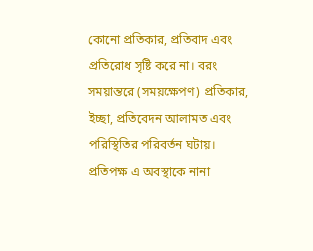কোনো প্রতিকার, প্রতিবাদ এবং প্রতিরোধ সৃষ্টি করে না। বরং সময়ান্তরে (সময়ক্ষেপণ) প্রতিকার, ইচ্ছা, প্রতিবেদন আলামত এবং পরিস্থিতির পরিবর্তন ঘটায়। প্রতিপক্ষ এ অবস্থাকে নানা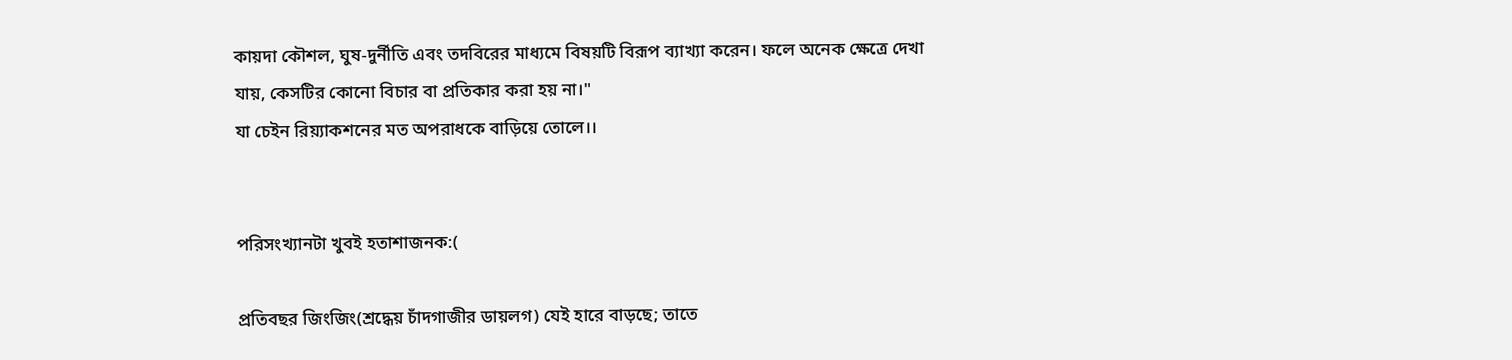কায়দা কৌশল, ঘুষ-দুর্নীতি এবং তদবিরের মাধ্যমে বিষয়টি বিরূপ ব্যাখ্যা করেন। ফলে অনেক ক্ষেত্রে দেখা যায়, কেসটির কোনো বিচার বা প্রতিকার করা হয় না।"
যা চেইন রিয়্যাকশনের মত অপরাধকে বাড়িয়ে তোলে।।


পরিসংখ্যানটা খুবই হতাশাজনক:(

প্রতিবছর জিংজিং(শ্রদ্ধেয় চাঁদগাজীর ডায়লগ) যেই হারে বাড়ছে; তাতে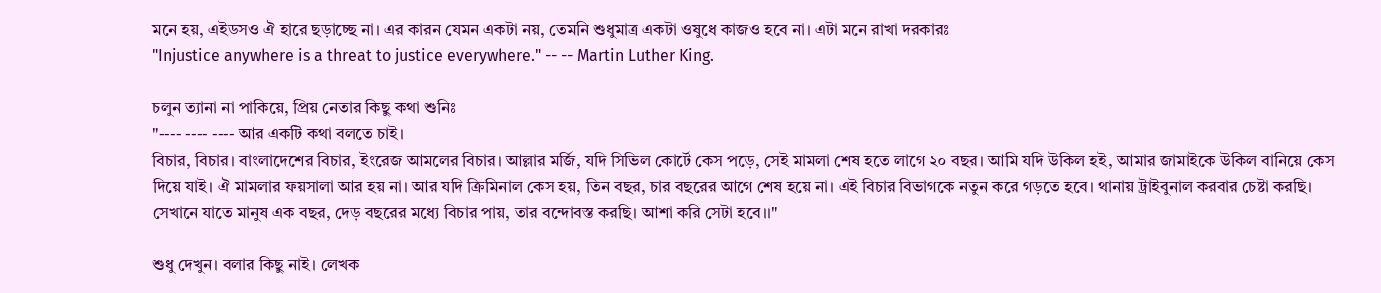মনে হয়, এইডসও ঐ হারে ছড়াচ্ছে না। এর কারন যেমন একটা নয়, তেমনি শুধুমাত্র একটা ওষুধে কাজও হবে না। এটা মনে রাখা দরকারঃ
"Injustice anywhere is a threat to justice everywhere." -- -- Martin Luther King.

চলুন ত্যানা না পাকিয়ে, প্রিয় নেতার কিছু কথা শুনিঃ
"---- ---- ---- আর একটি কথা বলতে চাই।
বিচার, বিচার। বাংলাদেশের বিচার, ইংরেজ আমলের বিচার। আল্লার মর্জি, যদি সিভিল কোর্টে কেস পড়ে, সেই মামলা শেষ হতে লাগে ২০ বছর। আমি যদি উকিল হই, আমার জামাইকে উকিল বানিয়ে কেস দিয়ে যাই। ঐ মামলার ফয়সালা আর হয় না। আর যদি ক্রিমিনাল কেস হয়, তিন বছর, চার বছরের আগে শেষ হয়ে না। এই বিচার বিভাগকে নতুন করে গড়তে হবে। থানায় ট্রাইবুনাল করবার চেষ্টা করছি। সেখানে যাতে মানুষ এক বছর, দেড় বছরের মধ্যে বিচার পায়, তার বন্দোবস্ত করছি। আশা করি সেটা হবে।।"

শুধু দেখুন। বলার কিছু নাই। লেখক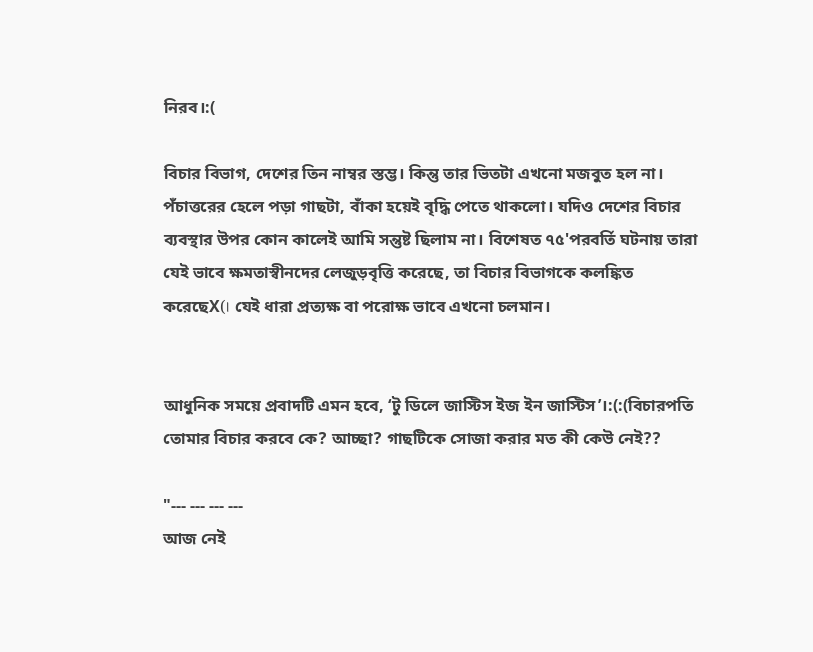নিরব।:(

বিচার বিভাগ, দেশের তিন নাম্বর স্তম্ভ। কিন্তু তার ভিতটা এখনো মজবুত হল না। পঁচাত্তরের হেলে পড়া গাছটা, বাঁকা হয়েই বৃদ্ধি পেতে থাকলো। যদিও দেশের বিচার ব্যবস্থার উপর কোন কালেই আমি সন্তুষ্ট ছিলাম না। বিশেষত ৭৫'পরবর্তি ঘটনায় তারা যেই ভাবে ক্ষমতাস্বীনদের লেজুড়বৃত্তি করেছে, তা বিচার বিভাগকে কলঙ্কিত করেছেX(। যেই ধারা প্রত্যক্ষ বা পরোক্ষ ভাবে এখনো চলমান।


আধুনিক সময়ে প্রবাদটি এমন হবে, ‘টু ডিলে জাস্টিস ইজ ইন জাস্টিস’।:(:(বিচারপতি তোমার বিচার করবে কে? আচ্ছা? গাছটিকে সোজা করার মত কী কেউ নেই??

"--- --- --- ---
আজ নেই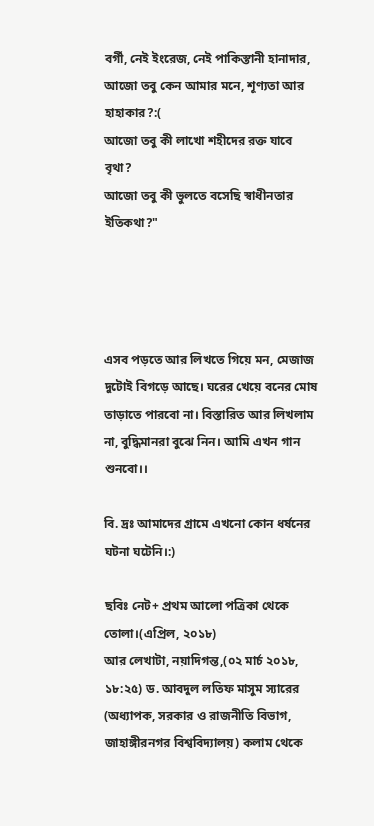বর্গী, নেই ইংরেজ, নেই পাকিস্তানী হানাদার,
আজো তবু কেন আমার মনে, শূণ্যতা আর হাহাকার?:(
আজো তবু কী লাখো শহীদের রক্ত যাবে বৃথা?
আজো তবু কী ভুলতে বসেছি স্বাধীনতার ইতিকথা?"




এসব পড়তে আর লিখতে গিয়ে মন, মেজাজ দুটোই বিগড়ে আছে। ঘরের খেয়ে বনের মোষ তাড়াতে পারবো না। বিস্তারিত আর লিখলাম না, বুদ্ধিমানরা বুঝে নিন। আমি এখন গান শুনবো।।

বি. দ্রঃ আমাদের গ্রামে এখনো কোন ধর্ষনের ঘটনা ঘটেনি।:)

ছবিঃ নেট+ প্রথম আলো পত্রিকা থেকে তোলা।(এপ্রিল, ২০১৮)
আর লেখাটা, নয়াদিগন্ত,(০২ মার্চ ২০১৮, ১৮:২৫) ড. আবদুল লতিফ মাসুম স্যারের (অধ্যাপক, সরকার ও রাজনীতি বিভাগ, জাহাঙ্গীরনগর বিশ্ববিদ্যালয়) কলাম থেকে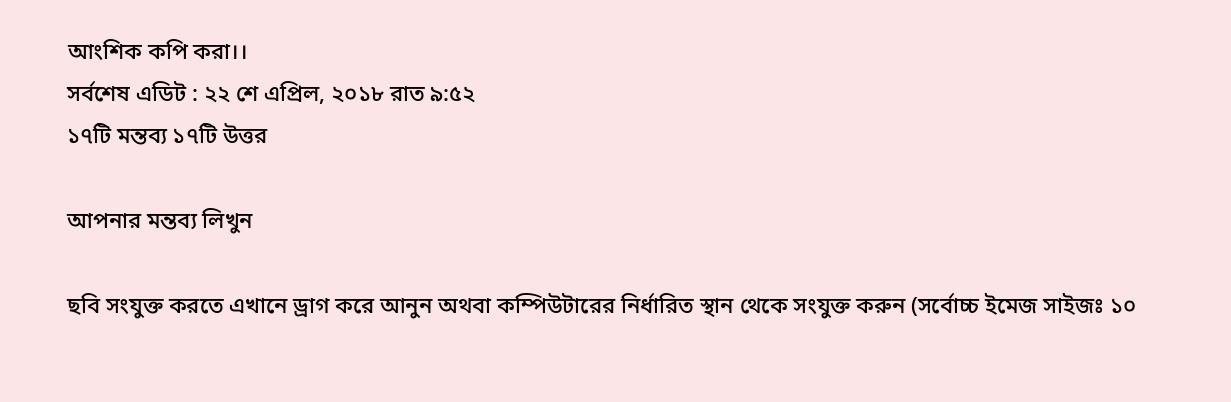আংশিক কপি করা।।
সর্বশেষ এডিট : ২২ শে এপ্রিল, ২০১৮ রাত ৯:৫২
১৭টি মন্তব্য ১৭টি উত্তর

আপনার মন্তব্য লিখুন

ছবি সংযুক্ত করতে এখানে ড্রাগ করে আনুন অথবা কম্পিউটারের নির্ধারিত স্থান থেকে সংযুক্ত করুন (সর্বোচ্চ ইমেজ সাইজঃ ১০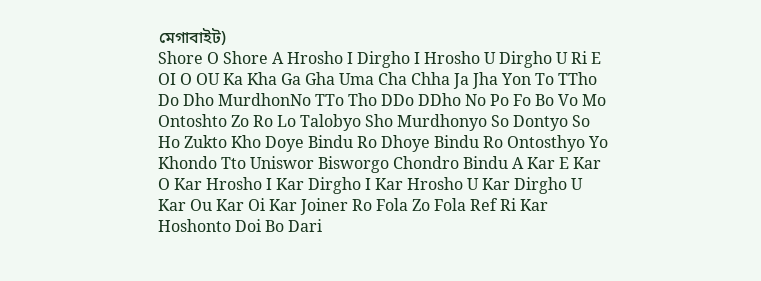মেগাবাইট)
Shore O Shore A Hrosho I Dirgho I Hrosho U Dirgho U Ri E OI O OU Ka Kha Ga Gha Uma Cha Chha Ja Jha Yon To TTho Do Dho MurdhonNo TTo Tho DDo DDho No Po Fo Bo Vo Mo Ontoshto Zo Ro Lo Talobyo Sho Murdhonyo So Dontyo So Ho Zukto Kho Doye Bindu Ro Dhoye Bindu Ro Ontosthyo Yo Khondo Tto Uniswor Bisworgo Chondro Bindu A Kar E Kar O Kar Hrosho I Kar Dirgho I Kar Hrosho U Kar Dirgho U Kar Ou Kar Oi Kar Joiner Ro Fola Zo Fola Ref Ri Kar Hoshonto Doi Bo Dari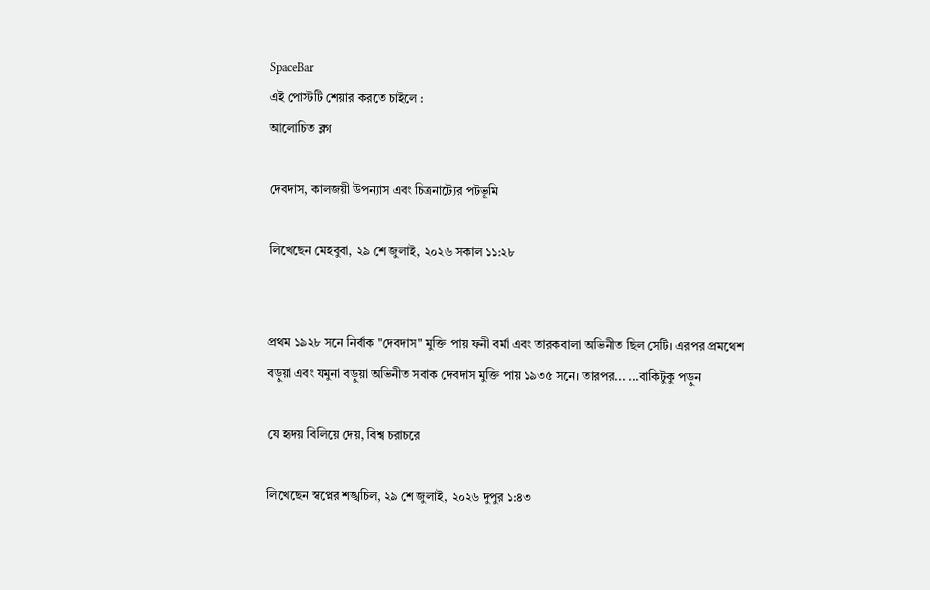SpaceBar
এই পোস্টটি শেয়ার করতে চাইলে :
আলোচিত ব্লগ

দেবদাস, কালজয়ী উপন্যাস এবং চিত্রনাট্যের পটভূমি

লিখেছেন মেহবুবা, ২৯ শে জুলাই, ২০২৬ সকাল ১১:২৮


প্রথম ১৯২৮ সনে নির্বাক "দেবদাস" মুক্তি পায় ফনী বর্মা এবং তারকবালা অভিনীত ছিল সেটি। এরপর প্রমথেশ বড়ুয়া এবং যমুনা বড়ুয়া অভিনীত সবাক দেবদাস মুক্তি পায় ১৯৩৫ সনে। তারপর... ...বাকিটুকু পড়ুন

যে হৃদয় বিলিয়ে দেয়, বিশ্ব চরাচরে

লিখেছেন স্বপ্নের শঙ্খচিল, ২৯ শে জুলাই, ২০২৬ দুপুর ১:৪৩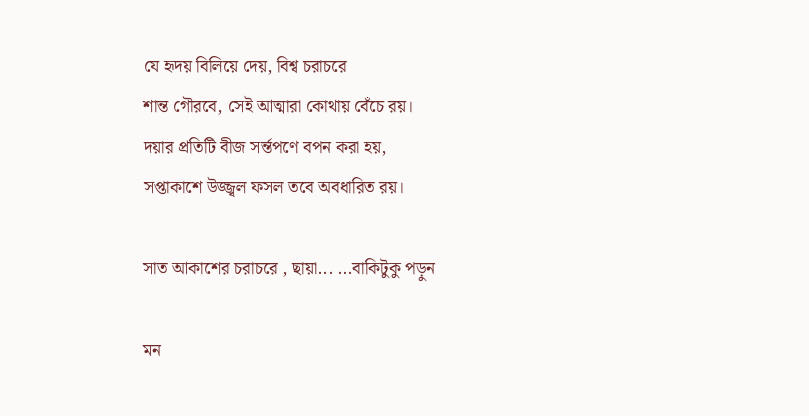যে হৃদয় বিলিয়ে দেয়, বিশ্ব চরাচরে
শান্ত গৌরবে, সেই আত্মারা কোথায় বেঁচে রয়।
দয়ার প্রতিটি বীজ সর্ন্তপণে বপন করা হয়,
সপ্তাকাশে উজ্জ্বল ফসল তবে অবধারিত রয়।

সাত আকাশের চরাচরে , ছায়া... ...বাকিটুকু পড়ুন

মন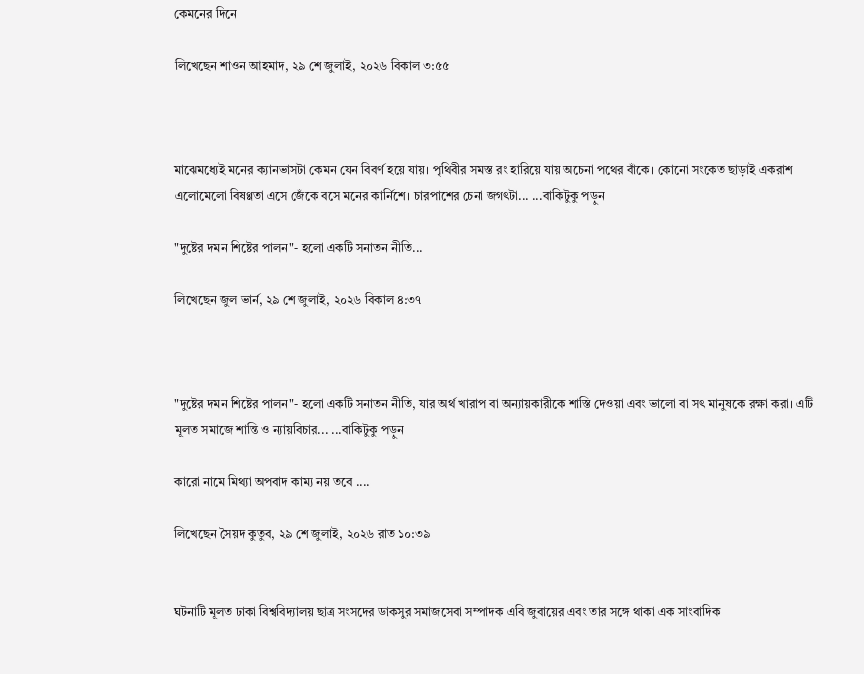কেমনের দিনে

লিখেছেন শাওন আহমাদ, ২৯ শে জুলাই, ২০২৬ বিকাল ৩:৫৫



মাঝেমধ্যেই মনের ক্যানভাসটা কেমন যেন বিবর্ণ হয়ে যায়। পৃথিবীর সমস্ত রং হারিয়ে যায় অচেনা পথের বাঁকে। কোনো সংকেত ছাড়াই একরাশ এলোমেলো বিষণ্ণতা এসে জেঁকে বসে মনের কার্নিশে। চারপাশের চেনা জগৎটা... ...বাকিটুকু পড়ুন

"দুষ্টের দমন শিষ্টের পালন"- হলো একটি সনাতন নীতি...

লিখেছেন জুল ভার্ন, ২৯ শে জুলাই, ২০২৬ বিকাল ৪:৩৭



"দুষ্টের দমন শিষ্টের পালন"- হলো একটি সনাতন নীতি, যার অর্থ খারাপ বা অন্যায়কারীকে শাস্তি দেওয়া এবং ভালো বা সৎ মানুষকে রক্ষা করা। এটি মূলত সমাজে শান্তি ও ন্যায়বিচার... ...বাকিটুকু পড়ুন

কারো নামে মিথ্যা অপবাদ কাম্য নয় তবে ....

লিখেছেন সৈয়দ কুতুব, ২৯ শে জুলাই, ২০২৬ রাত ১০:৩৯


ঘটনাটি মূলত ঢাকা বিশ্ববিদ্যালয় ছাত্র সংসদের ডাকসুর সমাজসেবা সম্পাদক এবি জুবায়ের এবং তার সঙ্গে থাকা এক সাংবাদিক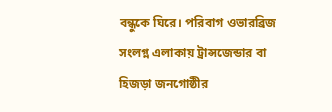বন্ধুকে ঘিরে। পরিবাগ ওভারব্রিজ সংলগ্ন এলাকায় ট্রান্সজেন্ডার বা হিজড়া জনগোষ্ঠীর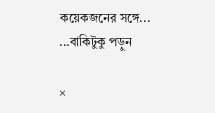কয়েকজনের সঙ্গে... ...বাকিটুকু পড়ুন

×